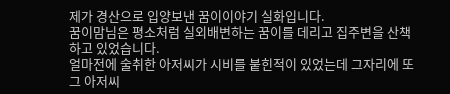제가 경산으로 입양보낸 꿈이이야기 실화입니다.
꿈이맘님은 평소처럼 실외배변하는 꿈이를 데리고 집주변을 산책하고 있었습니다.
얼마전에 술취한 아저씨가 시비를 붙힌적이 있었는데 그자리에 또 그 아저씨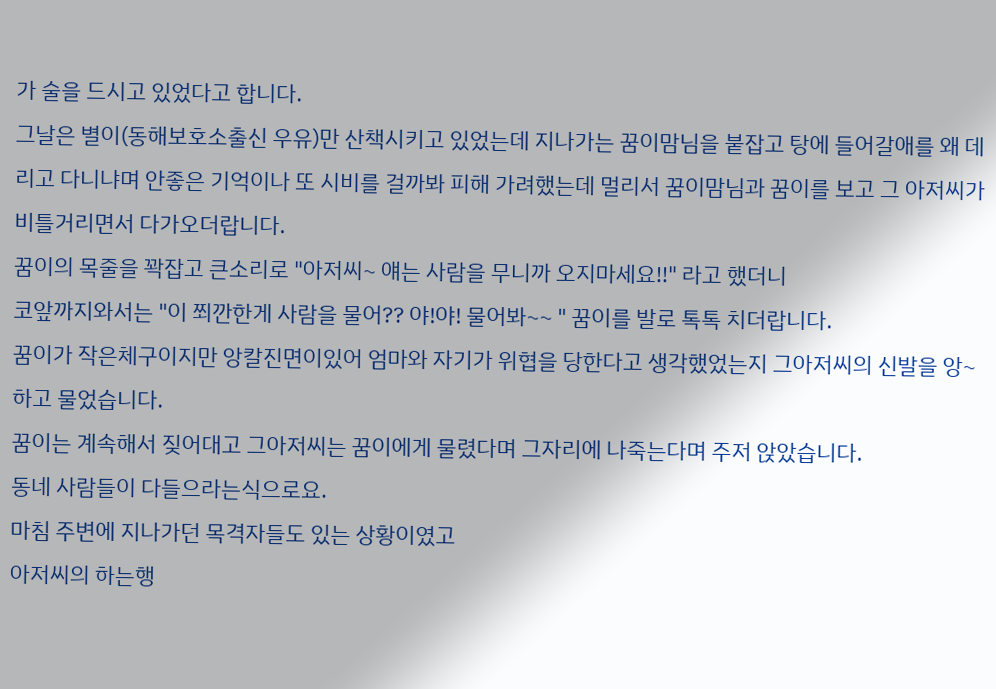가 술을 드시고 있었다고 합니다.
그날은 별이(동해보호소출신 우유)만 산책시키고 있었는데 지나가는 꿈이맘님을 붙잡고 탕에 들어갈애를 왜 데리고 다니냐며 안좋은 기억이나 또 시비를 걸까봐 피해 가려했는데 멀리서 꿈이맘님과 꿈이를 보고 그 아저씨가 비틀거리면서 다가오더랍니다.
꿈이의 목줄을 꽉잡고 큰소리로 "아저씨~ 얘는 사람을 무니까 오지마세요!!" 라고 했더니
코앞까지와서는 "이 쬐깐한게 사람을 물어?? 야!야! 물어봐~~ " 꿈이를 발로 톡톡 치더랍니다.
꿈이가 작은체구이지만 앙칼진면이있어 엄마와 자기가 위협을 당한다고 생각했었는지 그아저씨의 신발을 앙~ 하고 물었습니다.
꿈이는 계속해서 짖어대고 그아저씨는 꿈이에게 물렸다며 그자리에 나죽는다며 주저 앉았습니다.
동네 사람들이 다들으라는식으로요.
마침 주변에 지나가던 목격자들도 있는 상황이였고
아저씨의 하는행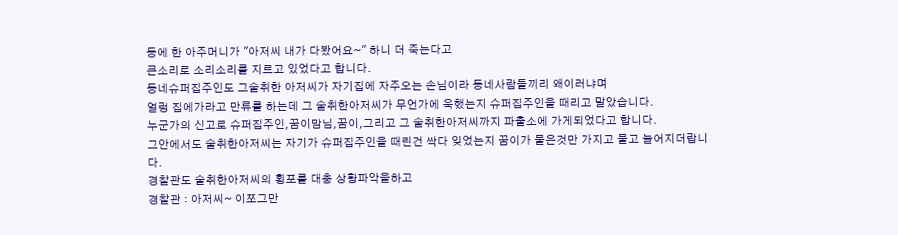동에 한 아주머니가 "아저씨 내가 다봤어요~" 하니 더 죽는다고
큰소리로 소리소리를 지르고 있었다고 합니다.
동네슈퍼집주인도 그술취한 아저씨가 자기집에 자주오는 손님이라 동네사람들끼리 왜이러냐며
얼렁 집에가라고 만류를 하는데 그 술취한아저씨가 무언가에 욱했는지 슈퍼집주인을 때리고 말았습니다.
누군가의 신고로 슈퍼집주인,꿈이맘님,꿈이,그리고 그 술취한아저씨까지 파출소에 가게되었다고 합니다.
그안에서도 술취한아저씨는 자기가 슈퍼집주인을 때린건 싹다 잊었는지 꿈이가 물은것만 가지고 물고 늘어지더랍니다.
경찰관도 술취한아저씨의 횡포를 대충 상황파악을하고
경찰관 : 아저씨~ 이쪼그만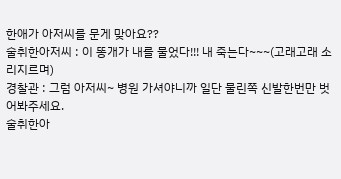한애가 아저씨를 문게 맞아요??
술취한아저씨 : 이 똥개가 내를 물었다!!! 내 죽는다~~~(고래고래 소리지르며)
경찰관 : 그럼 아저씨~ 병원 가셔야니까 일단 물린쪽 신발한번만 벗어봐주세요.
술취한아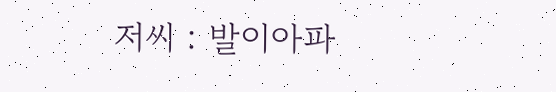저씨 : 발이아파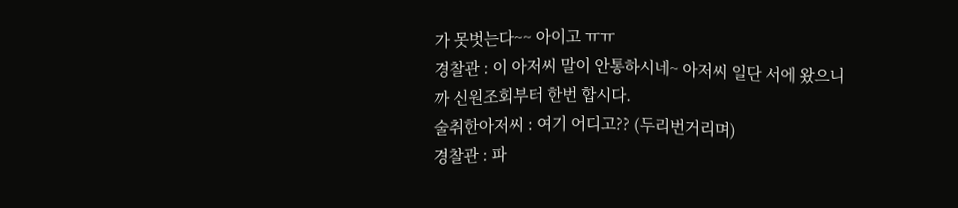가 못벗는다~~ 아이고 ㅠㅠ
경찰관 : 이 아저씨 말이 안통하시네~ 아저씨 일단 서에 왔으니까 신원조회부터 한번 합시다.
술취한아저씨 : 여기 어디고?? (두리번거리며)
경찰관 : 파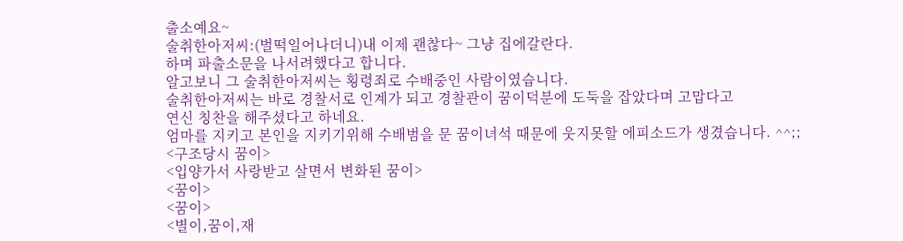출소예요~
술취한아저씨:(벌떡일어나더니)내 이제 괜찮다~ 그냥 집에갈란다.
하며 파출소문을 나서려했다고 합니다.
알고보니 그 술취한아저씨는 횡령죄로 수배중인 사람이였습니다.
술취한아저씨는 바로 경찰서로 인계가 되고 경찰관이 꿈이덕분에 도둑을 잡았다며 고맙다고
연신 칭찬을 해주셨다고 하네요.
엄마를 지키고 본인을 지키기위해 수배범을 문 꿈이녀석 때문에 웃지못할 에피소드가 생겼습니다. ^^;;
<구조당시 꿈이>
<입양가서 사랑받고 살면서 변화된 꿈이>
<꿈이>
<꿈이>
<별이,꿈이,재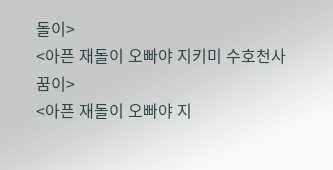돌이>
<아픈 재돌이 오빠야 지키미 수호천사 꿈이>
<아픈 재돌이 오빠야 지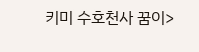키미 수호천사 꿈이>